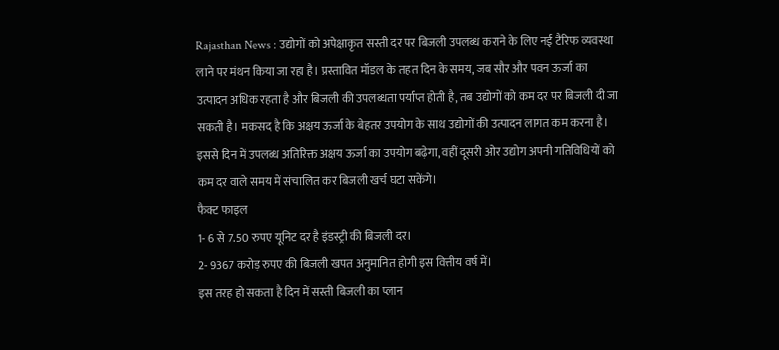Rajasthan News : उद्योगों को अपेक्षाकृत सस्ती दर पर बिजली उपलब्ध कराने के लिए नई टैरिफ व्यवस्था लाने पर मंथन किया जा रहा है। प्रस्तावित मॉडल के तहत दिन के समय, जब सौर और पवन ऊर्जा का उत्पादन अधिक रहता है और बिजली की उपलब्धता पर्याप्त होती है, तब उद्योगों को कम दर पर बिजली दी जा सकती है। मकसद है कि अक्षय ऊर्जा के बेहतर उपयोग के साथ उद्योगों की उत्पादन लागत कम करना है। इससे दिन में उपलब्ध अतिरिक्त अक्षय ऊर्जा का उपयोग बढ़ेगा, वहीं दूसरी ओर उद्योग अपनी गतिविधियों को कम दर वाले समय में संचालित कर बिजली खर्च घटा सकेंगे।
फैक्ट फाइल
1- 6 से 7.50 रुपए यूनिट दर है इंडस्ट्री की बिजली दर।
2- 9367 करोड़ रुपए की बिजली खपत अनुमानित होगी इस वित्तीय वर्ष में।
इस तरह हो सकता है दिन में सस्ती बिजली का प्लान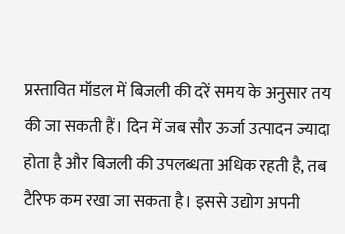प्रस्तावित मॉडल में बिजली की दरें समय के अनुसार तय की जा सकती हैं। दिन में जब सौर ऊर्जा उत्पादन ज्यादा होता है और बिजली की उपलब्धता अधिक रहती है, तब टैरिफ कम रखा जा सकता है। इससे उद्योग अपनी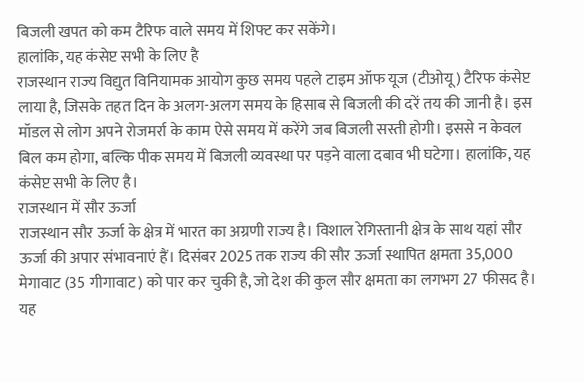बिजली खपत को कम टैरिफ वाले समय में शिफ्ट कर सकेंगे।
हालांकि, यह कंसेप्ट सभी के लिए है
राजस्थान राज्य विद्युत विनियामक आयोग कुछ समय पहले टाइम ऑफ यूज (टीओयू) टैरिफ कंसेप्ट लाया है, जिसके तहत दिन के अलग-अलग समय के हिसाब से बिजली की दरें तय की जानी है। इस मॉडल से लोग अपने रोजमर्रा के काम ऐसे समय में करेंगे जब बिजली सस्ती होगी। इससे न केवल बिल कम होगा, बल्कि पीक समय में बिजली व्यवस्था पर पड़ने वाला दबाव भी घटेगा। हालांकि, यह कंसेप्ट सभी के लिए है।
राजस्थान में सौर ऊर्जा
राजस्थान सौर ऊर्जा के क्षेत्र में भारत का अग्रणी राज्य है। विशाल रेगिस्तानी क्षेत्र के साथ यहां सौर ऊर्जा की अपार संभावनाएं हैं। दिसंबर 2025 तक राज्य की सौर ऊर्जा स्थापित क्षमता 35,000 मेगावाट (35 गीगावाट) को पार कर चुकी है, जो देश की कुल सौर क्षमता का लगभग 27 फीसद है। यह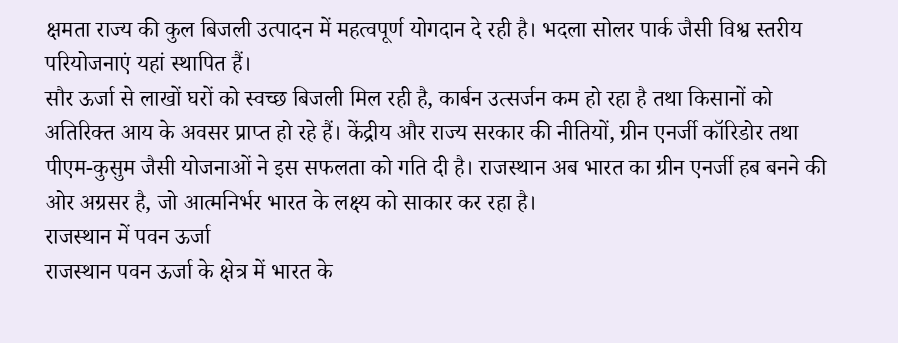क्षमता राज्य की कुल बिजली उत्पादन में महत्वपूर्ण योगदान दे रही है। भदला सोलर पार्क जैसी विश्व स्तरीय परियोजनाएं यहां स्थापित हैं।
सौर ऊर्जा से लाखों घरों को स्वच्छ बिजली मिल रही है, कार्बन उत्सर्जन कम हो रहा है तथा किसानों को अतिरिक्त आय के अवसर प्राप्त हो रहे हैं। केंद्रीय और राज्य सरकार की नीतियों, ग्रीन एनर्जी कॉरिडोर तथा पीएम-कुसुम जैसी योजनाओं ने इस सफलता को गति दी है। राजस्थान अब भारत का ग्रीन एनर्जी हब बनने की ओर अग्रसर है, जो आत्मनिर्भर भारत के लक्ष्य को साकार कर रहा है।
राजस्थान में पवन ऊर्जा
राजस्थान पवन ऊर्जा के क्षेत्र में भारत के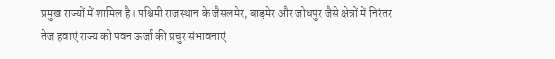प्रमुख राज्यों में शामिल है। पश्चिमी राजस्थान के जैसलमेर, बाड़मेर और जोधपुर जैसे क्षेत्रों में निरंतर तेज हवाएं राज्य को पवन ऊर्जा की प्रचुर संभावनाएं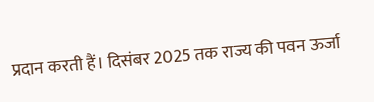प्रदान करती हैं। दिसंबर 2025 तक राज्य की पवन ऊर्जा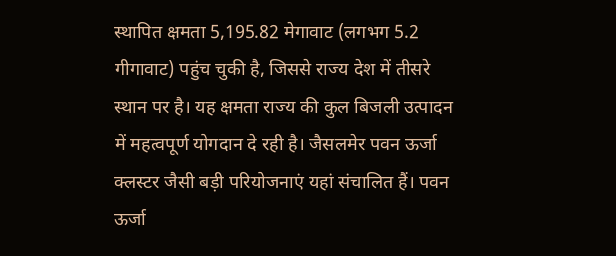स्थापित क्षमता 5,195.82 मेगावाट (लगभग 5.2 गीगावाट) पहुंच चुकी है, जिससे राज्य देश में तीसरे स्थान पर है। यह क्षमता राज्य की कुल बिजली उत्पादन में महत्वपूर्ण योगदान दे रही है। जैसलमेर पवन ऊर्जा क्लस्टर जैसी बड़ी परियोजनाएं यहां संचालित हैं। पवन ऊर्जा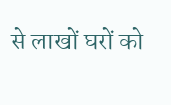से लाखों घरों को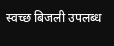स्वच्छ बिजली उपलब्ध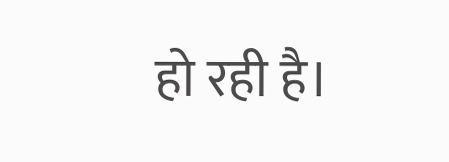हो रही है।